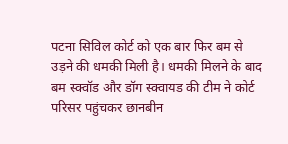पटना सिविल कोर्ट को एक बार फिर बम से उड़ने की धमकी मिली है। धमकी मिलने के बाद बम स्क्वॉड और डॉग स्क्वायड की टीम ने कोर्ट परिसर पहुंचकर छानबीन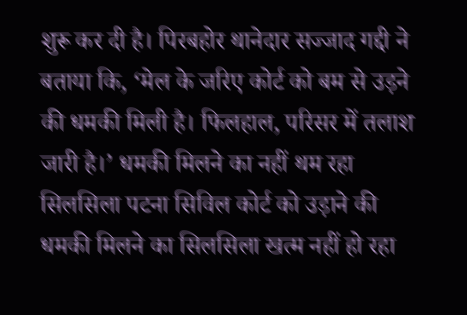शुरू कर दी है। पिरबहोर थानेदार सज्जाद गद्दी ने बताया कि, ‘मेल के जरिए कोर्ट को बम से उड़ने की धमकी मिली है। फिलहाल, परिसर में तलाश जारी है।’ धमकी मिलने का नहीं थम रहा सिलसिला पटना सिविल कोर्ट को उड़ाने की धमकी मिलने का सिलसिला खत्म नहीं हो रहा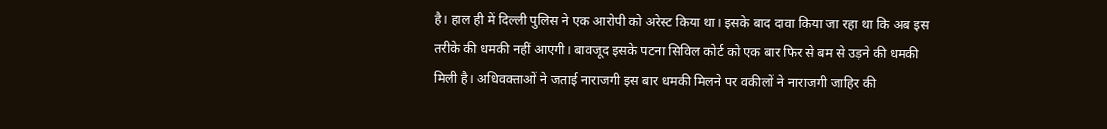है। हाल ही में दिल्ली पुलिस ने एक आरोपी को अरेस्ट किया था। इसके बाद दावा किया जा रहा था कि अब इस तरीके की धमकी नहीं आएगी। बावजूद इसके पटना सिविल कोर्ट को एक बार फिर से बम से उड़ने की धमकी मिली है। अधिवक्ताओं ने जताई नाराजगी इस बार धमकी मिलने पर वकीलों ने नाराजगी जाहिर की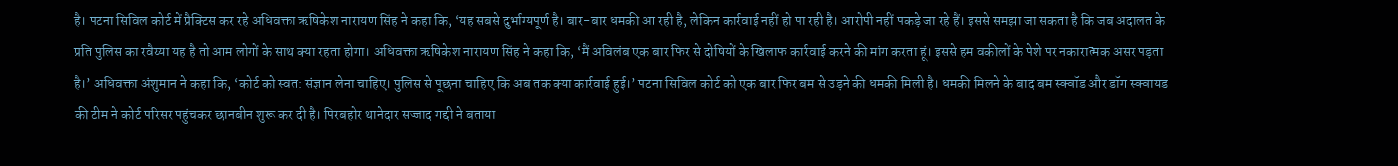है। पटना सिविल कोर्ट में प्रैक्टिस कर रहे अधिवक्ता ऋषिकेश नारायण सिंह ने कहा कि, ‘यह सबसे दुर्भाग्यपूर्ण है। बार-बार धमकी आ रही है, लेकिन कार्रवाई नहीं हो पा रही है। आरोपी नहीं पकड़े जा रहे हैं। इससे समझा जा सकता है कि जब अदालत के प्रति पुलिस का रवैय्या यह है तो आम लोगों के साथ क्या रहता होगा। अधिवक्ता ऋषिकेश नारायण सिंह ने कहा कि, ‘मैं अविलंब एक बार फिर से दोषियों के खिलाफ कार्रवाई करने की मांग करता हूं। इससे हम वकीलों के पेशे पर नकारात्मक असर पड़ता है।’ अधिवक्ता अंशुमान ने कहा कि, ‘कोर्ट को स्वत: संज्ञान लेना चाहिए। पुलिस से पूछना चाहिए कि अब तक क्या कार्रवाई हुई।’ पटना सिविल कोर्ट को एक बार फिर बम से उड़ने की धमकी मिली है। धमकी मिलने के बाद बम स्क्वॉड और डॉग स्क्वायड की टीम ने कोर्ट परिसर पहुंचकर छानबीन शुरू कर दी है। पिरबहोर थानेदार सज्जाद गद्दी ने बताया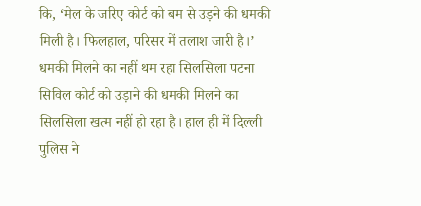कि, ‘मेल के जरिए कोर्ट को बम से उड़ने की धमकी मिली है। फिलहाल, परिसर में तलाश जारी है।’ धमकी मिलने का नहीं थम रहा सिलसिला पटना सिविल कोर्ट को उड़ाने की धमकी मिलने का सिलसिला खत्म नहीं हो रहा है। हाल ही में दिल्ली पुलिस ने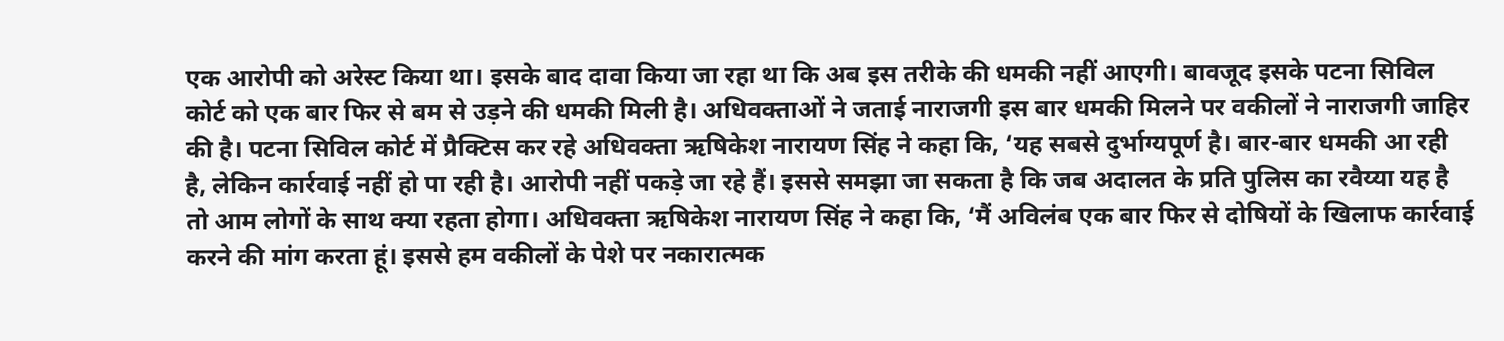एक आरोपी को अरेस्ट किया था। इसके बाद दावा किया जा रहा था कि अब इस तरीके की धमकी नहीं आएगी। बावजूद इसके पटना सिविल कोर्ट को एक बार फिर से बम से उड़ने की धमकी मिली है। अधिवक्ताओं ने जताई नाराजगी इस बार धमकी मिलने पर वकीलों ने नाराजगी जाहिर की है। पटना सिविल कोर्ट में प्रैक्टिस कर रहे अधिवक्ता ऋषिकेश नारायण सिंह ने कहा कि, ‘यह सबसे दुर्भाग्यपूर्ण है। बार-बार धमकी आ रही है, लेकिन कार्रवाई नहीं हो पा रही है। आरोपी नहीं पकड़े जा रहे हैं। इससे समझा जा सकता है कि जब अदालत के प्रति पुलिस का रवैय्या यह है तो आम लोगों के साथ क्या रहता होगा। अधिवक्ता ऋषिकेश नारायण सिंह ने कहा कि, ‘मैं अविलंब एक बार फिर से दोषियों के खिलाफ कार्रवाई करने की मांग करता हूं। इससे हम वकीलों के पेशे पर नकारात्मक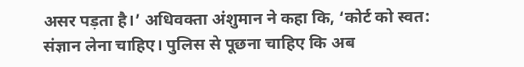असर पड़ता है।’ अधिवक्ता अंशुमान ने कहा कि, ‘कोर्ट को स्वत: संज्ञान लेना चाहिए। पुलिस से पूछना चाहिए कि अब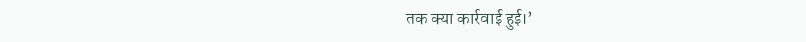तक क्या कार्रवाई हुई।’